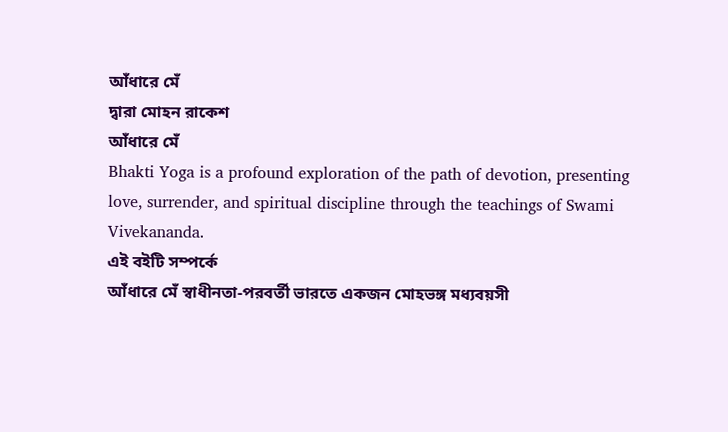আঁধারে মেঁ
দ্বারা মোহন রাকেশ
আঁধারে মেঁ
Bhakti Yoga is a profound exploration of the path of devotion, presenting love, surrender, and spiritual discipline through the teachings of Swami Vivekananda.
এই বইটি সম্পর্কে
আঁধারে মেঁ স্বাধীনতা-পরবর্তী ভারতে একজন মোহভঙ্গ মধ্যবয়সী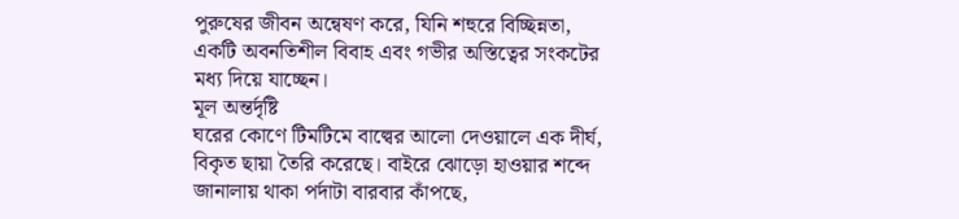পুরুষের জীবন অন্বেষণ করে, যিনি শহুরে বিচ্ছিন্নতা, একটি অবনতিশীল বিবাহ এবং গভীর অস্তিত্বের সংকটের মধ্য দিয়ে যাচ্ছেন।
মূল অন্তর্দৃষ্টি
ঘরের কোণে টিমটিমে বাল্বের আলো দেওয়ালে এক দীর্ঘ, বিকৃত ছায়া তৈরি করেছে। বাইরে ঝোড়ো হাওয়ার শব্দে জানালায় থাকা পর্দাটা বারবার কাঁপছে,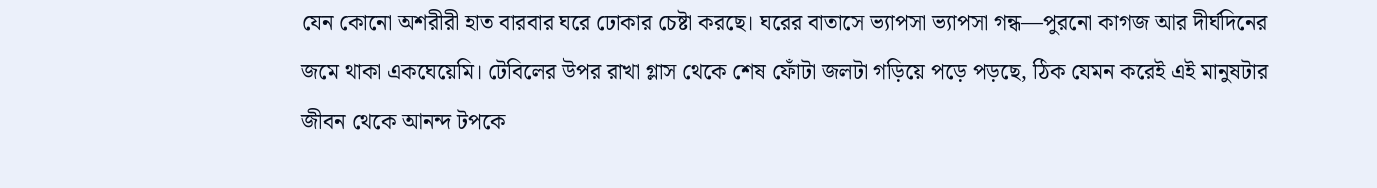যেন কোনো অশরীরী হাত বারবার ঘরে ঢোকার চেষ্টা করছে। ঘরের বাতাসে ভ্যাপসা ভ্যাপসা গন্ধ—পুরনো কাগজ আর দীর্ঘদিনের জমে থাকা একঘেয়েমি। টেবিলের উপর রাখা গ্লাস থেকে শেষ ফোঁটা জলটা গড়িয়ে পড়ে পড়ছে, ঠিক যেমন করেই এই মানুষটার জীবন থেকে আনন্দ টপকে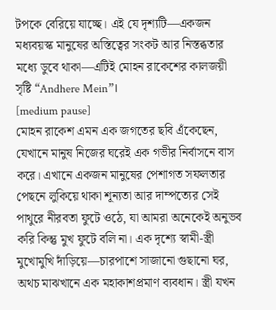টপকে বেরিয়ে যাচ্ছে। এই যে দৃশ্যটি—একজন মধ্যবয়স্ক মানুষের অস্তিত্বের সংকট আর নিস্তব্ধতার মধ্যে ডুবে থাকা—এটিই মোহন রাকেশের কালজয়ী সৃষ্টি “Andhere Mein”।
[medium pause]
মোহন রাকেশ এমন এক জগতের ছবি এঁকেছেন, যেখানে মানুষ নিজের ঘরেই এক গভীর নির্বাসনে বাস করে। এখানে একজন মানুষের পেশাগত সফলতার পেছনে লুকিয়ে থাকা শূন্যতা আর দাম্পত্যের সেই পাথুরে নীরবতা ফুটে ওঠে, যা আমরা অনেকেই অনুভব করি কিন্তু মুখ ফুটে বলি না। এক দৃশ্যে স্বামী-স্ত্রী মুখোমুখি দাঁড়িয়ে—চারপাশে সাজানো গুছানো ঘর, অথচ মাঝখানে এক মহাকাশপ্রমাণ ব্যবধান। স্ত্রী যখন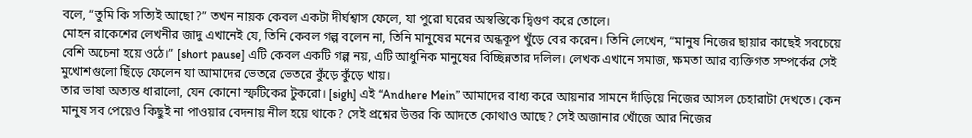বলে, “তুমি কি সত্যিই আছো?” তখন নায়ক কেবল একটা দীর্ঘশ্বাস ফেলে, যা পুরো ঘরের অস্বস্তিকে দ্বিগুণ করে তোলে।
মোহন রাকেশের লেখনীর জাদু এখানেই যে, তিনি কেবল গল্প বলেন না, তিনি মানুষের মনের অন্ধকূপ খুঁড়ে বের করেন। তিনি লেখেন, “মানুষ নিজের ছায়ার কাছেই সবচেয়ে বেশি অচেনা হয়ে ওঠে।” [short pause] এটি কেবল একটি গল্প নয়, এটি আধুনিক মানুষের বিচ্ছিন্নতার দলিল। লেখক এখানে সমাজ, ক্ষমতা আর ব্যক্তিগত সম্পর্কের সেই মুখোশগুলো ছিঁড়ে ফেলেন যা আমাদের ভেতরে ভেতরে কুঁড়ে কুঁড়ে খায়।
তার ভাষা অত্যন্ত ধারালো, যেন কোনো স্ফটিকের টুকরো। [sigh] এই “Andhere Mein” আমাদের বাধ্য করে আয়নার সামনে দাঁড়িয়ে নিজের আসল চেহারাটা দেখতে। কেন মানুষ সব পেয়েও কিছুই না পাওয়ার বেদনায় নীল হয়ে থাকে? সেই প্রশ্নের উত্তর কি আদতে কোথাও আছে? সেই অজানার খোঁজে আর নিজের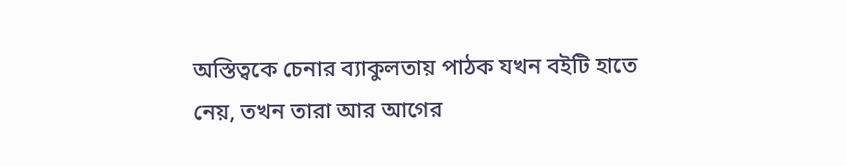অস্তিত্বকে চেনার ব্যাকুলতায় পাঠক যখন বইটি হাতে নেয়, তখন তারা আর আগের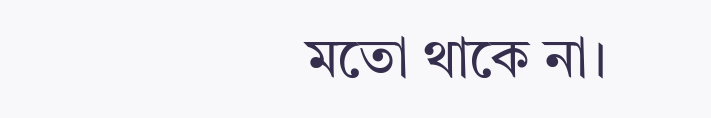মতো থাকে না।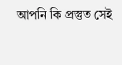আপনি কি প্রস্তুত সেই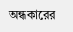অন্ধকারের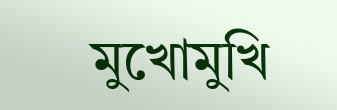মুখোমুখি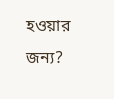হওয়ার জন্য?